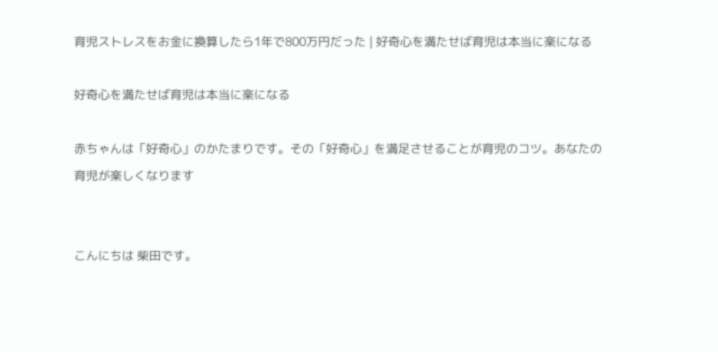育児ストレスをお金に換算したら1年で800万円だった | 好奇心を満たせば育児は本当に楽になる

好奇心を満たせば育児は本当に楽になる

赤ちゃんは「好奇心」のかたまりです。その「好奇心」を満足させることが育児のコツ。あなたの育児が楽しくなります


こんにちは 柴田です。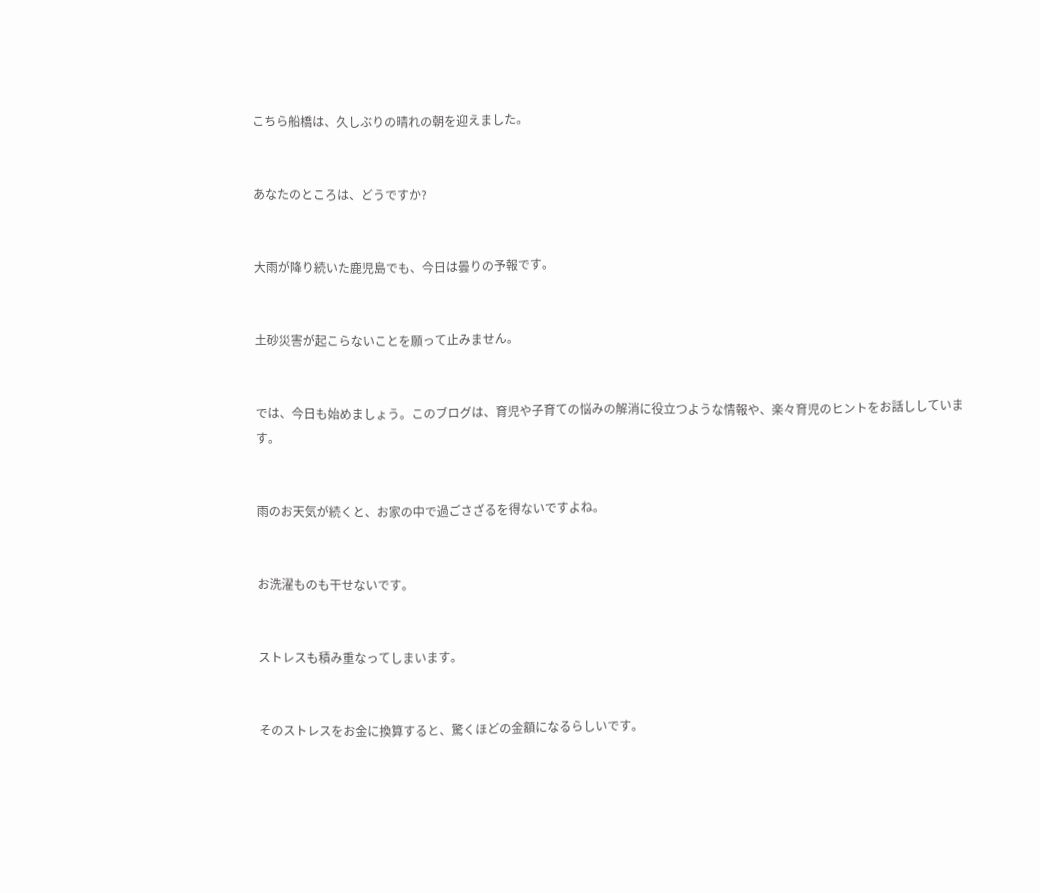こちら船橋は、久しぶりの晴れの朝を迎えました。


あなたのところは、どうですか?


大雨が降り続いた鹿児島でも、今日は曇りの予報です。


土砂災害が起こらないことを願って止みません。


では、今日も始めましょう。このブログは、育児や子育ての悩みの解消に役立つような情報や、楽々育児のヒントをお話ししています。


雨のお天気が続くと、お家の中で過ごさざるを得ないですよね。


お洗濯ものも干せないです。


ストレスも積み重なってしまいます。


そのストレスをお金に換算すると、驚くほどの金額になるらしいです。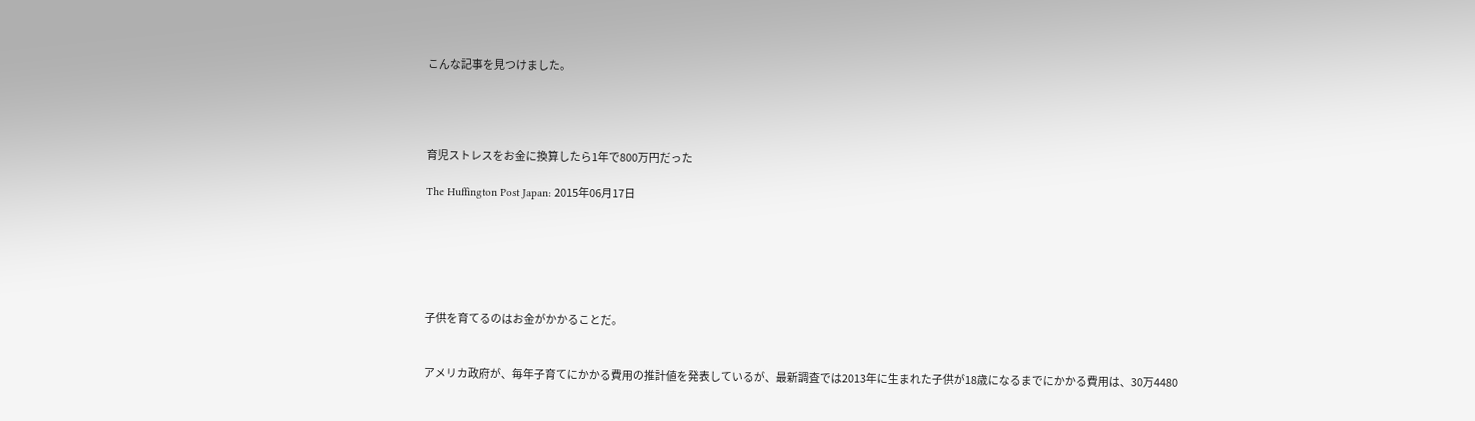こんな記事を見つけました。




育児ストレスをお金に換算したら1年で800万円だった

The Huffington Post Japan: 2015年06月17日






子供を育てるのはお金がかかることだ。


アメリカ政府が、毎年子育てにかかる費用の推計値を発表しているが、最新調査では2013年に生まれた子供が18歳になるまでにかかる費用は、30万4480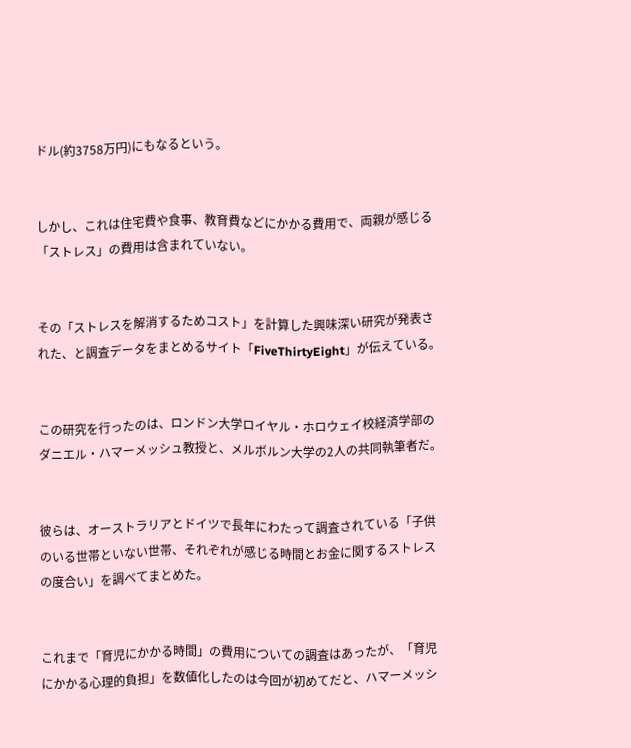ドル(約3758万円)にもなるという。


しかし、これは住宅費や食事、教育費などにかかる費用で、両親が感じる「ストレス」の費用は含まれていない。


その「ストレスを解消するためコスト」を計算した興味深い研究が発表された、と調査データをまとめるサイト「FiveThirtyEight」が伝えている。


この研究を行ったのは、ロンドン大学ロイヤル・ホロウェイ校経済学部のダニエル・ハマーメッシュ教授と、メルボルン大学の2人の共同執筆者だ。


彼らは、オーストラリアとドイツで長年にわたって調査されている「子供のいる世帯といない世帯、それぞれが感じる時間とお金に関するストレスの度合い」を調べてまとめた。


これまで「育児にかかる時間」の費用についての調査はあったが、「育児にかかる心理的負担」を数値化したのは今回が初めてだと、ハマーメッシ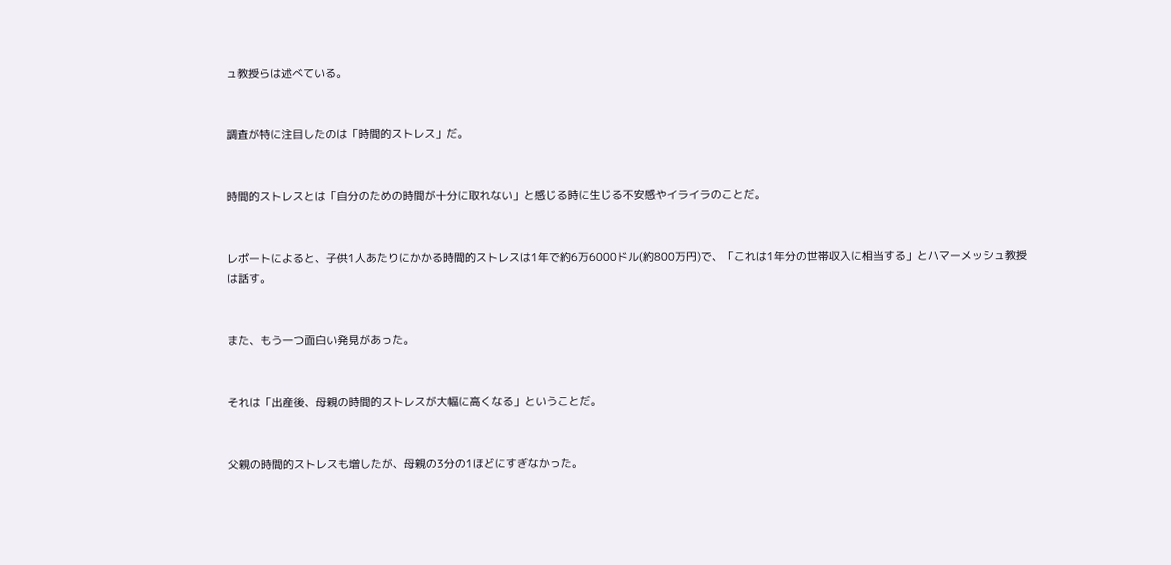ュ教授らは述べている。


調査が特に注目したのは「時間的ストレス」だ。


時間的ストレスとは「自分のための時間が十分に取れない」と感じる時に生じる不安感やイライラのことだ。


レポートによると、子供1人あたりにかかる時間的ストレスは1年で約6万6000ドル(約800万円)で、「これは1年分の世帯収入に相当する」とハマーメッシュ教授は話す。


また、もう一つ面白い発見があった。


それは「出産後、母親の時間的ストレスが大幅に高くなる」ということだ。


父親の時間的ストレスも増したが、母親の3分の1ほどにすぎなかった。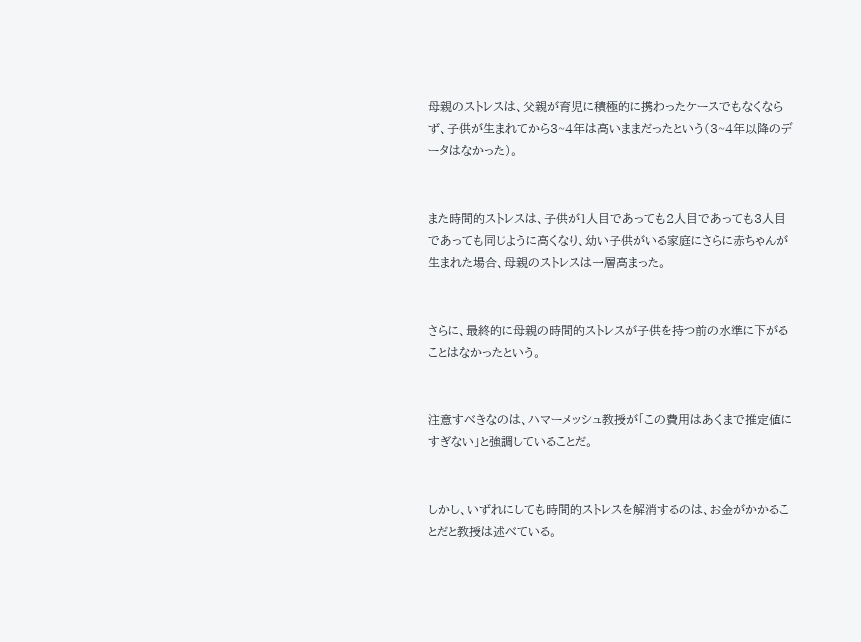母親のストレスは、父親が育児に積極的に携わったケースでもなくならず、子供が生まれてから3~4年は高いままだったという(3~4年以降のデータはなかった)。


また時間的ストレスは、子供が1人目であっても2人目であっても3人目であっても同じように高くなり、幼い子供がいる家庭にさらに赤ちゃんが生まれた場合、母親のストレスは一層高まった。


さらに、最終的に母親の時間的ストレスが子供を持つ前の水準に下がることはなかったという。


注意すべきなのは、ハマーメッシュ教授が「この費用はあくまで推定値にすぎない」と強調していることだ。


しかし、いずれにしても時間的ストレスを解消するのは、お金がかかることだと教授は述べている。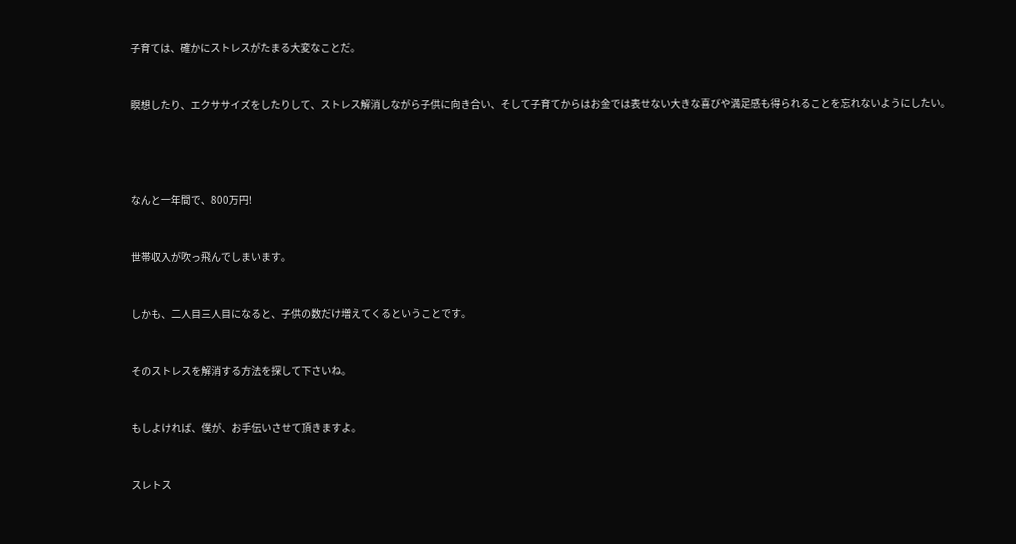子育ては、確かにストレスがたまる大変なことだ。


瞑想したり、エクササイズをしたりして、ストレス解消しながら子供に向き合い、そして子育てからはお金では表せない大きな喜びや満足感も得られることを忘れないようにしたい。




なんと一年間で、800万円!


世帯収入が吹っ飛んでしまいます。


しかも、二人目三人目になると、子供の数だけ増えてくるということです。


そのストレスを解消する方法を探して下さいね。


もしよければ、僕が、お手伝いさせて頂きますよ。


スレトス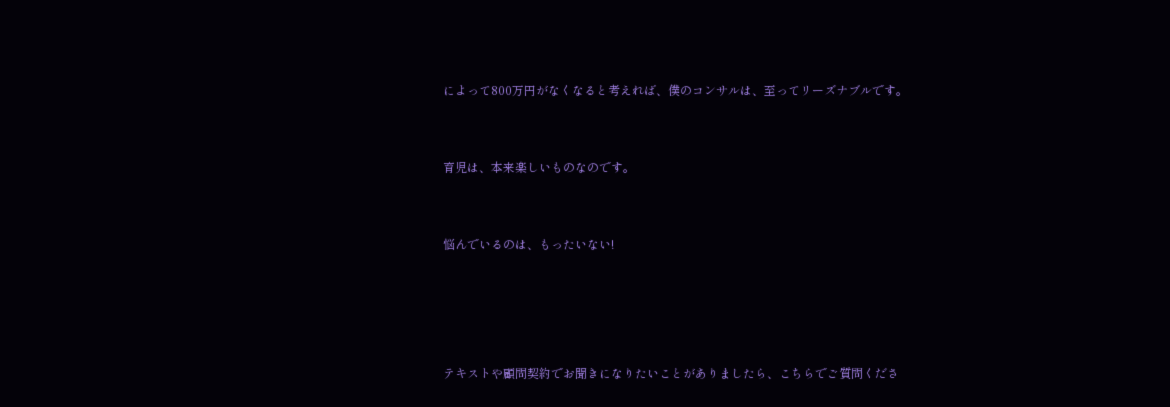によって800万円がなくなると考えれば、僕のコンサルは、至ってリーズナブルです。


育児は、本来楽しいものなのです。


悩んでいるのは、もったいない!




テキストや顧問契約でお聞きになりたいことがありましたら、こちらでご質問くださ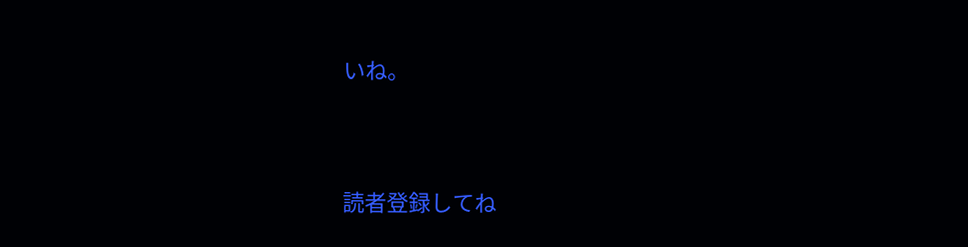いね。




読者登録してね